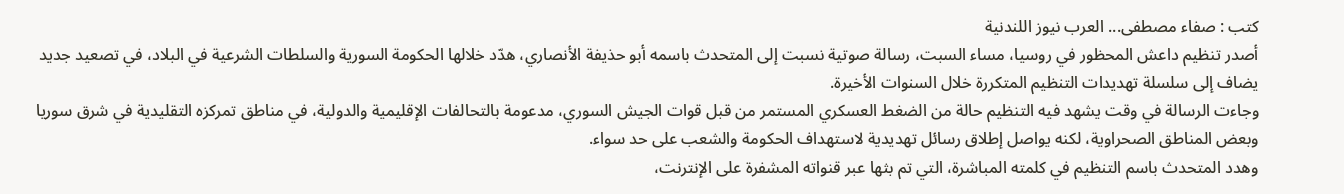كتب : صفاء مصطفى... العرب نيوز اللندنية
أصدر تنظيم داعش المحظور في روسيا، مساء السبت، رسالة صوتية نسبت إلى المتحدث باسمه أبو حذيفة الأنصاري، هدّد خلالها الحكومة السورية والسلطات الشرعية في البلاد، في تصعيد جديد يضاف إلى سلسلة تهديدات التنظيم المتكررة خلال السنوات الأخيرة.
وجاءت الرسالة في وقت يشهد فيه التنظيم حالة من الضغط العسكري المستمر من قبل قوات الجيش السوري، مدعومة بالتحالفات الإقليمية والدولية، في مناطق تمركزه التقليدية في شرق سوريا وبعض المناطق الصحراوية، لكنه يواصل إطلاق رسائل تهديدية لاستهداف الحكومة والشعب على حد سواء.
وهدد المتحدث باسم التنظيم في كلمته المباشرة، التي تم بثها عبر قنواته المشفرة على الإنترنت،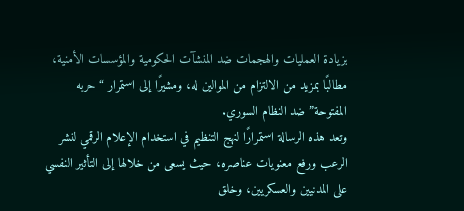بزيادة العمليات والهجمات ضد المنشآت الحكومية والمؤسسات الأمنية، مطالبًا بمزيد من الالتزام من الموالين له، ومشيرًا إلى استمرار “حربه المفتوحة” ضد النظام السوري.
وتعد هذه الرسالة استمرارًا لنهج التنظيم في استخدام الإعلام الرقمي لنشر الرعب ورفع معنويات عناصره، حيث يسعى من خلالها إلى التأثير النفسي على المدنيين والعسكريين، وخلق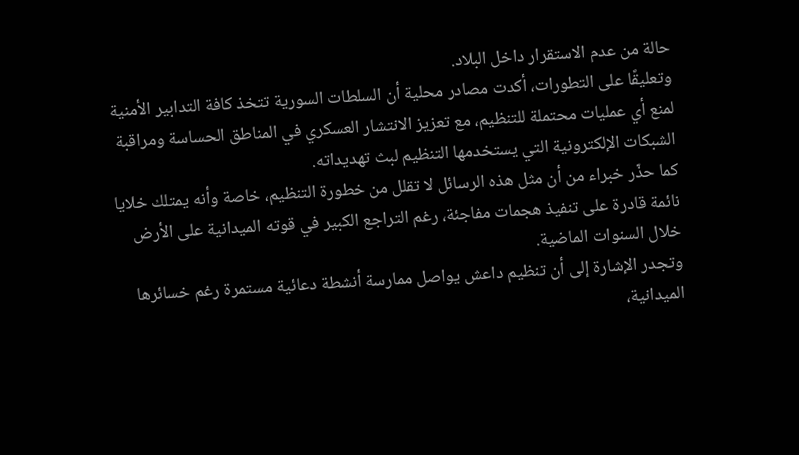حالة من عدم الاستقرار داخل البلاد.
وتعليقًا على التطورات، أكدت مصادر محلية أن السلطات السورية تتخذ كافة التدابير الأمنية لمنع أي عمليات محتملة للتنظيم، مع تعزيز الانتشار العسكري في المناطق الحساسة ومراقبة الشبكات الإلكترونية التي يستخدمها التنظيم لبث تهديداته.
كما حذّر خبراء من أن مثل هذه الرسائل لا تقلل من خطورة التنظيم، خاصة وأنه يمتلك خلايا نائمة قادرة على تنفيذ هجمات مفاجئة، رغم التراجع الكبير في قوته الميدانية على الأرض خلال السنوات الماضية.
وتجدر الإشارة إلى أن تنظيم داعش يواصل ممارسة أنشطة دعائية مستمرة رغم خسائرها الميدانية،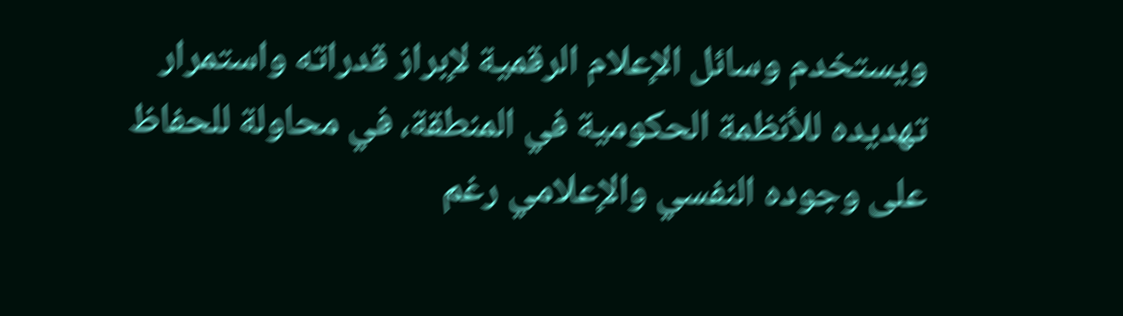ويستخدم وسائل الإعلام الرقمية لإبراز قدراته واستمرار تهديده للأنظمة الحكومية في المنطقة، في محاولة للحفاظ على وجوده النفسي والإعلامي رغم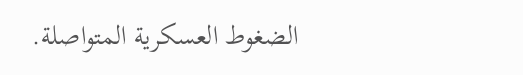الضغوط العسكرية المتواصلة.